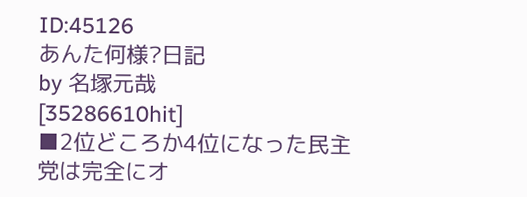ID:45126
あんた何様?日記
by 名塚元哉
[35286610hit]
■2位どころか4位になった民主党は完全にオ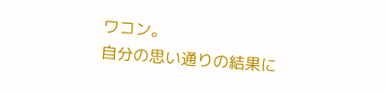ワコン。
自分の思い通りの結果に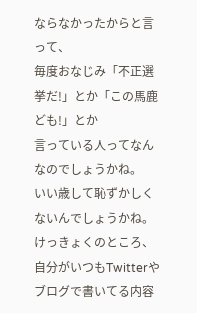ならなかったからと言って、
毎度おなじみ「不正選挙だ!」とか「この馬鹿ども!」とか
言っている人ってなんなのでしょうかね。
いい歳して恥ずかしくないんでしょうかね。
けっきょくのところ、自分がいつもTwitterやブログで書いてる内容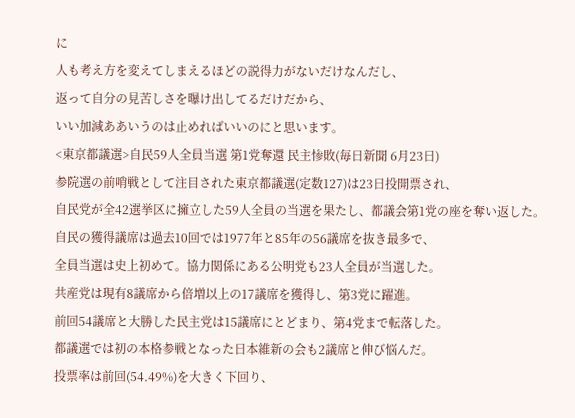に
人も考え方を変えてしまえるほどの説得力がないだけなんだし、
返って自分の見苦しさを曝け出してるだけだから、
いい加減ああいうのは止めればいいのにと思います。
<東京都議選>自民59人全員当選 第1党奪還 民主惨敗(毎日新聞 6月23日)
参院選の前哨戦として注目された東京都議選(定数127)は23日投開票され、
自民党が全42選挙区に擁立した59人全員の当選を果たし、都議会第1党の座を奪い返した。
自民の獲得議席は過去10回では1977年と85年の56議席を抜き最多で、
全員当選は史上初めて。協力関係にある公明党も23人全員が当選した。
共産党は現有8議席から倍増以上の17議席を獲得し、第3党に躍進。
前回54議席と大勝した民主党は15議席にとどまり、第4党まで転落した。
都議選では初の本格参戦となった日本維新の会も2議席と伸び悩んだ。
投票率は前回(54.49%)を大きく下回り、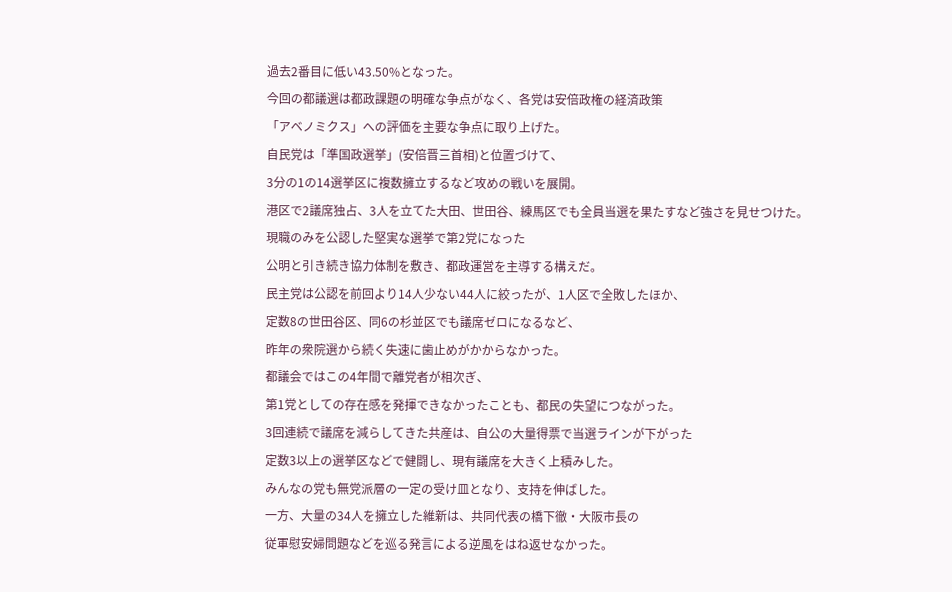過去2番目に低い43.50%となった。
今回の都議選は都政課題の明確な争点がなく、各党は安倍政権の経済政策
「アベノミクス」への評価を主要な争点に取り上げた。
自民党は「準国政選挙」(安倍晋三首相)と位置づけて、
3分の1の14選挙区に複数擁立するなど攻めの戦いを展開。
港区で2議席独占、3人を立てた大田、世田谷、練馬区でも全員当選を果たすなど強さを見せつけた。
現職のみを公認した堅実な選挙で第2党になった
公明と引き続き協力体制を敷き、都政運営を主導する構えだ。
民主党は公認を前回より14人少ない44人に絞ったが、1人区で全敗したほか、
定数8の世田谷区、同6の杉並区でも議席ゼロになるなど、
昨年の衆院選から続く失速に歯止めがかからなかった。
都議会ではこの4年間で離党者が相次ぎ、
第1党としての存在感を発揮できなかったことも、都民の失望につながった。
3回連続で議席を減らしてきた共産は、自公の大量得票で当選ラインが下がった
定数3以上の選挙区などで健闘し、現有議席を大きく上積みした。
みんなの党も無党派層の一定の受け皿となり、支持を伸ばした。
一方、大量の34人を擁立した維新は、共同代表の橋下徹・大阪市長の
従軍慰安婦問題などを巡る発言による逆風をはね返せなかった。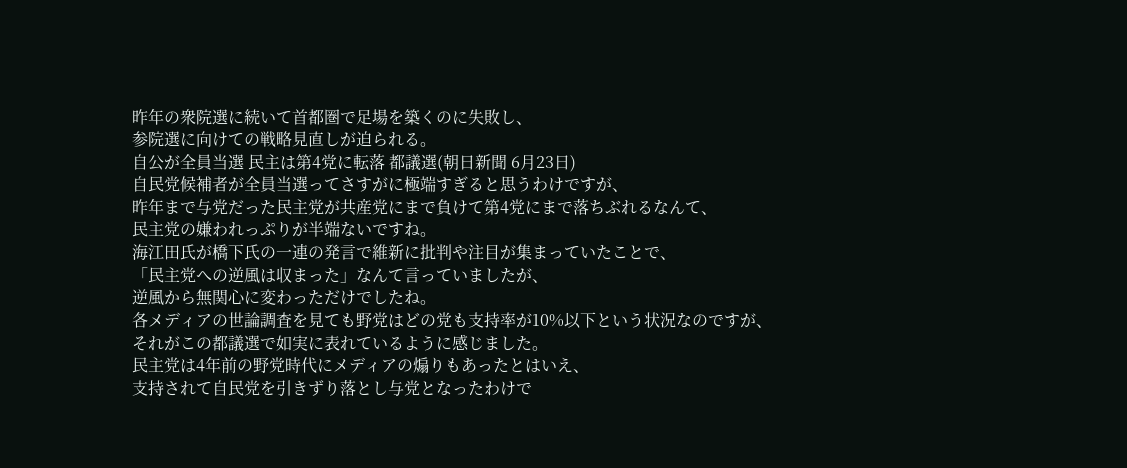昨年の衆院選に続いて首都圏で足場を築くのに失敗し、
参院選に向けての戦略見直しが迫られる。
自公が全員当選 民主は第4党に転落 都議選(朝日新聞 6月23日)
自民党候補者が全員当選ってさすがに極端すぎると思うわけですが、
昨年まで与党だった民主党が共産党にまで負けて第4党にまで落ちぶれるなんて、
民主党の嫌われっぷりが半端ないですね。
海江田氏が橋下氏の一連の発言で維新に批判や注目が集まっていたことで、
「民主党への逆風は収まった」なんて言っていましたが、
逆風から無関心に変わっただけでしたね。
各メディアの世論調査を見ても野党はどの党も支持率が10%以下という状況なのですが、
それがこの都議選で如実に表れているように感じました。
民主党は4年前の野党時代にメディアの煽りもあったとはいえ、
支持されて自民党を引きずり落とし与党となったわけで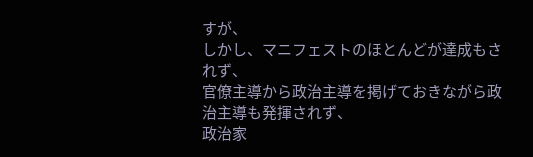すが、
しかし、マニフェストのほとんどが達成もされず、
官僚主導から政治主導を掲げておきながら政治主導も発揮されず、
政治家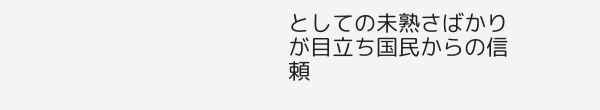としての未熟さばかりが目立ち国民からの信頼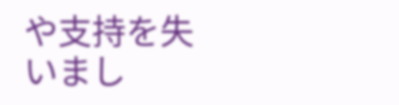や支持を失いまし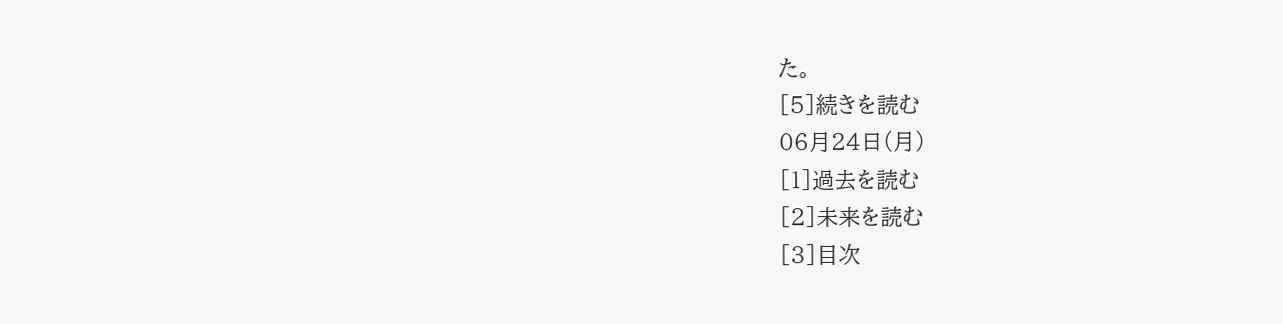た。
[5]続きを読む
06月24日(月)
[1]過去を読む
[2]未来を読む
[3]目次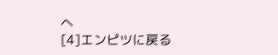へ
[4]エンピツに戻る